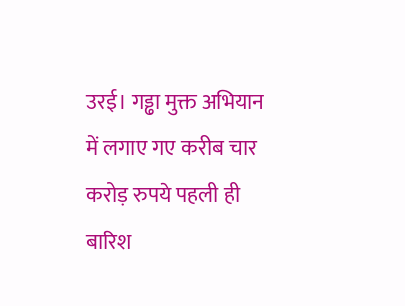उरई। गड्ढा मुक्त अभियान में लगाए गए करीब चार करोड़ रुपये पहली ही बारिश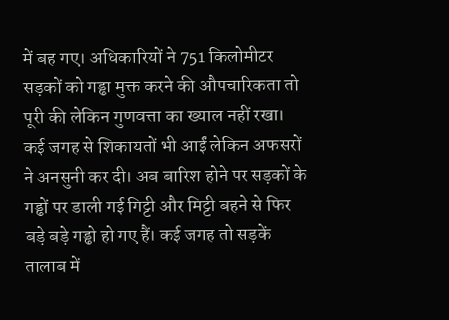में बह गए। अधिकारियों ने 751 किलोमीटर सड़कों को गड्ढा मुक्त करने की औपचारिकता तो पूरी की लेकिन गुणवत्ता का ख्याल नहीं रखा। कई जगह से शिकायतों भी आईं लेकिन अफसरों ने अनसुनी कर दी। अब बारिश होने पर सड़कों के गड्ढों पर डाली गई गिट्टी और मिट्टी बहने से फिर बड़े बड़े गड्ढो हो गए हैं। कई जगह तो सड़कें तालाब में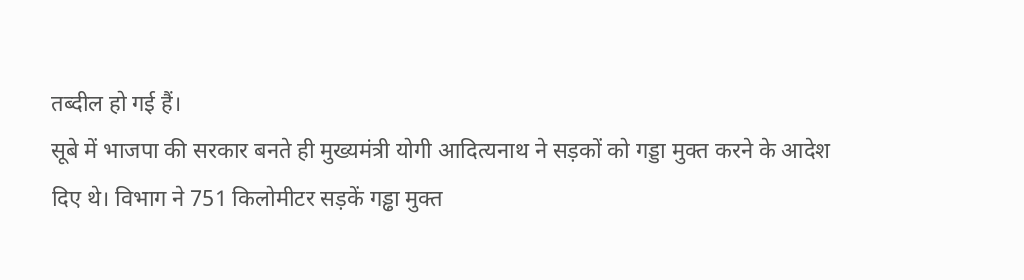तब्दील हो गई हैं।
सूबे में भाजपा की सरकार बनते ही मुख्यमंत्री योगी आदित्यनाथ ने सड़कों को गड्डा मुक्त करने के आदेश दिए थे। विभाग ने 751 किलोमीटर सड़कें गड्ढा मुक्त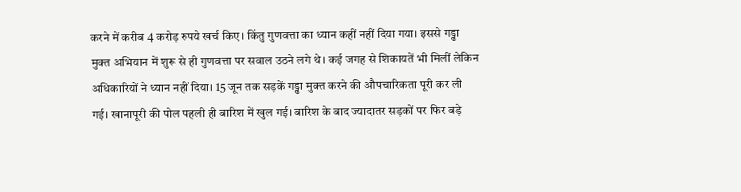करने में करीब 4 करोड़ रुपये खर्च किए। किंतु गुणवत्ता का ध्यान कहीं नहीं दिया गया। इससे गड्ढा मुक्त अभियान में शुरू से ही गुणवत्ता पर सवाल उठने लगे थे। कई जगह से शिकायतें भी मिलीं लेकिन अधिकारियों ने ध्यान नहीं दिया। 15 जून तक सड़कें गड्ढा मुक्त करने की औपचारिकता पूरी कर ली गई। खानापूरी की पोल पहली ही बारिश में खुल गई। बारिश के बाद ज्यादातर सड़कों पर फिर बड़े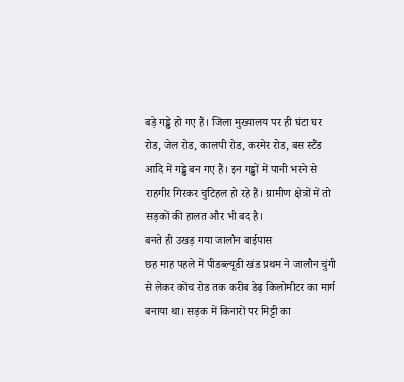बड़े गड्ढे हो गए हैं। जिला मुख्यालय पर ही घंटा घर रोड, जेल रोड, कालपी रोड, करमेर रोड, बस स्टैंड आदि में गड्ढे बन गए हैं। इन गड्ढों में पानी भरने से राहगीर गिरकर चुटिहल हो रहे हैं। ग्रामीण क्षेत्रों में तो सड़कों की हालत और भी बद है।
बनते ही उखड़ गया जालौन बाईपास
छह माह पहले में पीडब्ल्यूडी खंड प्रथम ने जालौन चुंगी से लेकर कोंच रोड तक करीब डेढ़ किलोमीटर का मार्ग बनाया था। सड़क में किनारों पर मिट्टी का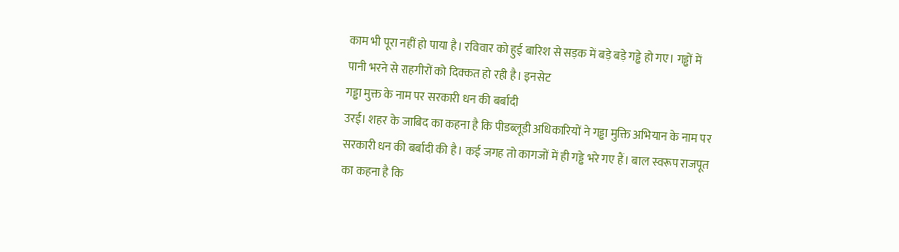काम भी पूरा नहीं हो पाया है। रविवार को हुई बारिश से सड़क में बड़े बड़े गड्ढे हो गए। गड्ढों में पानी भरने से राहगीरों को दिक्कत हो रही है। इनसेट
गड्ढा मुक्त के नाम पर सरकारी धन की बर्बादी
उरई। शहर के जाबिद का कहना है कि पीडब्लूडी अधिकारियों ने गड्ढा मुक्ति अभियान के नाम पर सरकारी धन की बर्बादी की है। कई जगह तो कागजों में ही गड्ढे भरे गए हैं। बाल स्वरूप राजपूत का कहना है कि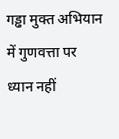गड्ढा मुक्त अभियान में गुणवत्ता पर ध्यान नहीं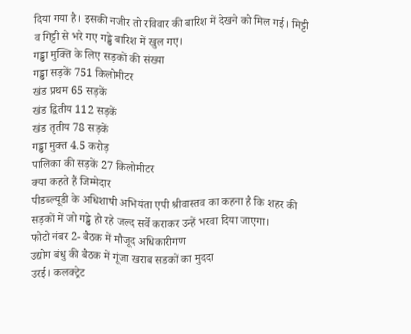दिया गया है। इसकी नजीर तो रविवार की बारिश में देखने को मिल गई। मिट्टी व गिट्टी से भरे गए गड्ढे बारिश में खुल गए।
गड्ढा मुक्ति के लिए सड़कों की संख्या
गड्ढा सड़कें 751 किलोमीटर
खंड प्रथम 65 सड़कें
खंड द्वितीय 112 सड़कें
खंड तृतीय 78 सड़कें
गड्ढा मुक्त 4.5 करोड़
पालिका की सड़कें 27 किलोमीटर
क्या कहते हैं जिम्मेदार
पीडब्ल्यूडी के अधिशाषी अभियंता एपी श्रीवास्तव का कहना है कि शहर की सड़कों में जो गड्ढे हो रहे जल्द सर्वे कराकर उन्हें भरवा दिया जाएगा।
फोटो नंबर 2- बैठक में मौजूद अधिकारीगण
उद्योग बंधु की बैठक में गूंजा खराब सडकों का मुददा
उरई। कलक्ट्रेट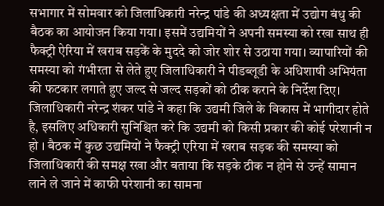सभागार में सोमवार को जिलाधिकारी नरेन्द्र पांडे की अध्यक्षता में उद्योग बंधु की बैठक का आयोजन किया गया। इसमें उद्यमियों ने अपनी समस्या को रखा साथ ही फैक्ट्री ऐरिया में खराब सड़कें के मुददे को जोर शोर से उठाया गया। व्यापारियों की समस्या को गंभीरता से लेते हुए जिलाधिकारी ने पीडब्लूडी के अधिशाषी अभियंता की फटकार लगाते हुए जल्द से जल्द सड़कों को ठीक कराने के निर्देश दिए।
जिलाधिकारी नरेन्द्र शंकर पांडे ने कहा कि उद्यमी जिले के विकास में भागीदार होते है, इसलिए अधिकारी सुनिश्चित करे कि उद्यमी को किसी प्रकार की कोई परेशानी न हो । बैठक में कुछ उद्यमियों ने फैक्ट्री एरिया में खराब सड़क की समस्या को जिलाधिकारी की समक्ष रखा और बताया कि सड़के ठीक न होने से उन्हें सामान लाने ले जाने में काफी परेशानी का सामना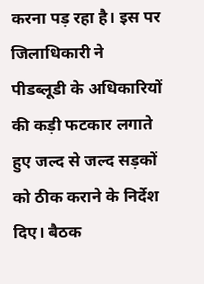करना पड़ रहा है। इस पर जिलाधिकारी ने पीडब्लूडी के अधिकारियों की कड़ी फटकार लगाते हुए जल्द से जल्द सड़कों को ठीक कराने के निर्देश दिए। बैठक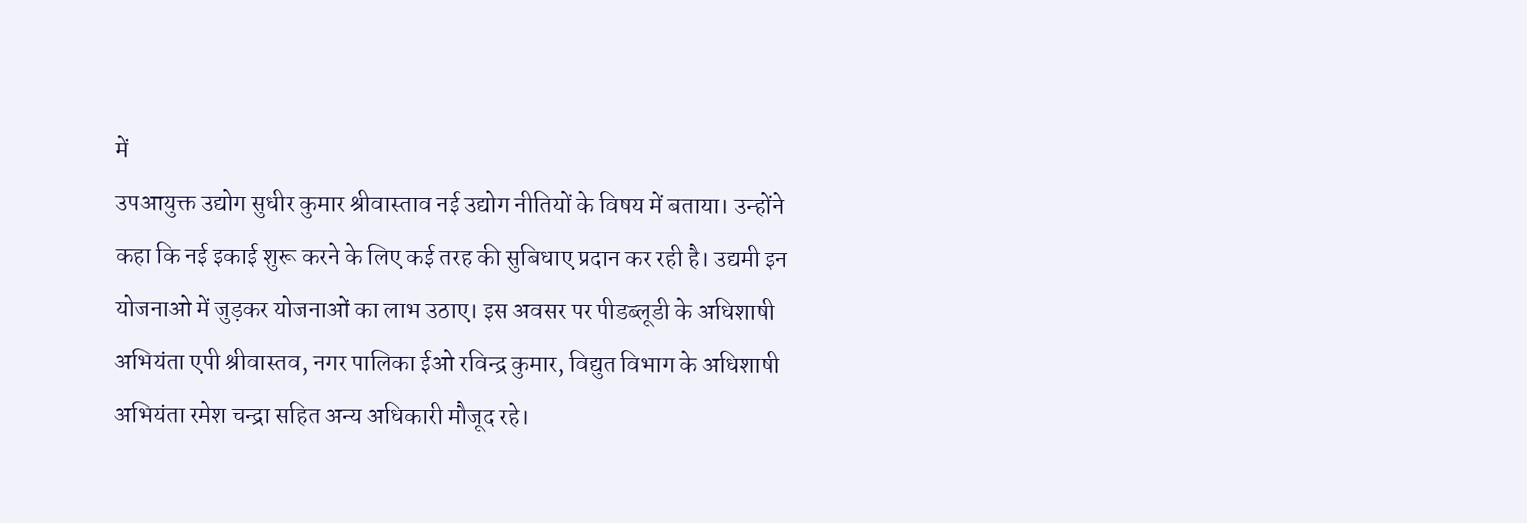में
उपआयुक्त उद्योग सुधीर कुमार श्रीवास्ताव नई उद्योग नीतियों के विषय में बताया। उन्होंने कहा कि नई इकाई शुरू करने के लिए कई तरह की सुबिधाए प्रदान कर रही है। उद्यमी इन योजनाओ में जुड़कर योजनाओं का लाभ उठाए। इस अवसर पर पीडब्लूडी के अधिशाषी अभियंता एपी श्रीवास्तव, नगर पालिका ईओ रविन्द्र कुमार, विद्युत विभाग के अधिशाषी अभियंता रमेश चन्द्रा सहित अन्य अधिकारी मौजूद रहे।